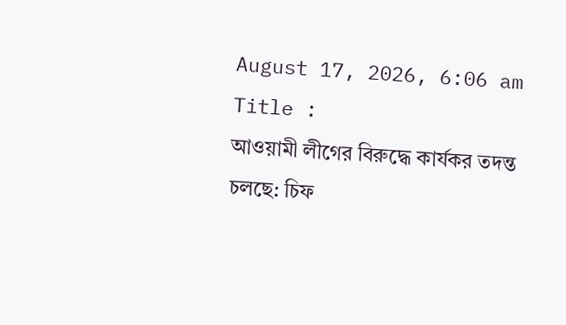August 17, 2026, 6:06 am
Title :
আওয়ামী লীগের বিরুদ্ধে কার্যকর তদন্ত চলছে: চিফ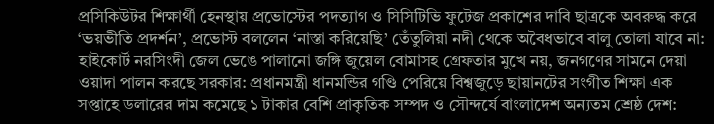প্রসিকিউটর শিক্ষার্থী হেনস্থায় প্রভোস্টের পদত্যাগ ও সিসিটিভি ফুটেজ প্রকাশের দাবি ছাত্রকে অবরুদ্ধ করে ‘ভয়ভীতি প্রদর্শন’, প্রভোস্ট বললেন ‘নাস্তা করিয়েছি’ তেঁতুলিয়া নদী থেকে অবৈধভাবে বালু তোলা যাবে না: হাইকোর্ট নরসিংদী জেল ভেঙে পালানো জঙ্গি জুয়েল বোমাসহ গ্রেফতার মুখে নয়, জনগণের সামনে দেয়া ওয়াদা পালন করছে সরকার: প্রধানমন্ত্রী ধানমন্ডির গণ্ডি পেরিয়ে বিশ্বজুড়ে ছায়ানটের সংগীত শিক্ষা এক সপ্তাহে ডলারের দাম কমেছে ১ টাকার বেশি প্রাকৃতিক সম্পদ ও সৌন্দর্যে বাংলাদেশ অন্যতম শ্রেষ্ঠ দেশ: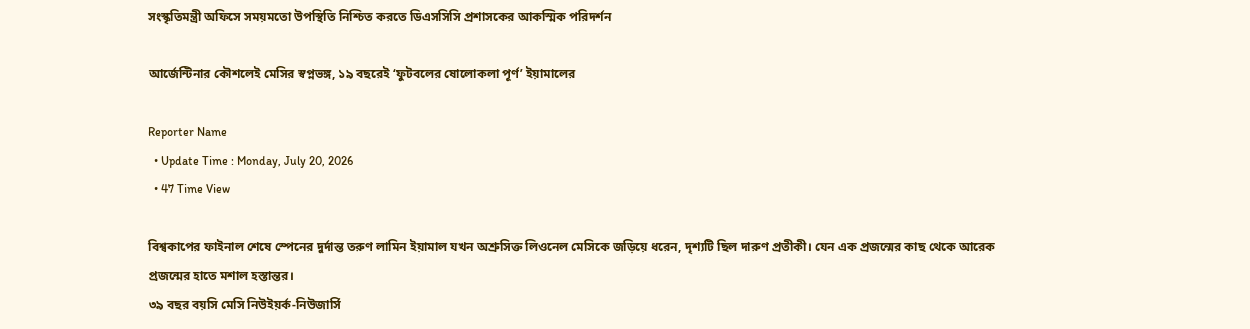সংস্কৃতিমন্ত্রী অফিসে সময়মতো উপস্থিতি নিশ্চিত করতে ডিএসসিসি প্রশাসকের আকস্মিক পরিদর্শন

আর্জেন্টিনার কৌশলেই মেসির স্বপ্নভঙ্গ, ১৯ বছরেই ‘ফুটবলের ষোলোকলা পূর্ণ’ ইয়ামালের

Reporter Name
  • Update Time : Monday, July 20, 2026
  • 47 Time View

বিশ্বকাপের ফাইনাল শেষে স্পেনের দুর্দান্ত তরুণ লামিন ইয়ামাল যখন অশ্রুসিক্ত লিওনেল মেসিকে জড়িয়ে ধরেন, দৃশ্যটি ছিল দারুণ প্রতীকী। যেন এক প্রজন্মের কাছ থেকে আরেক প্রজন্মের হাতে মশাল হস্তান্তর।
৩৯ বছর বয়সি মেসি নিউইয়র্ক-নিউজার্সি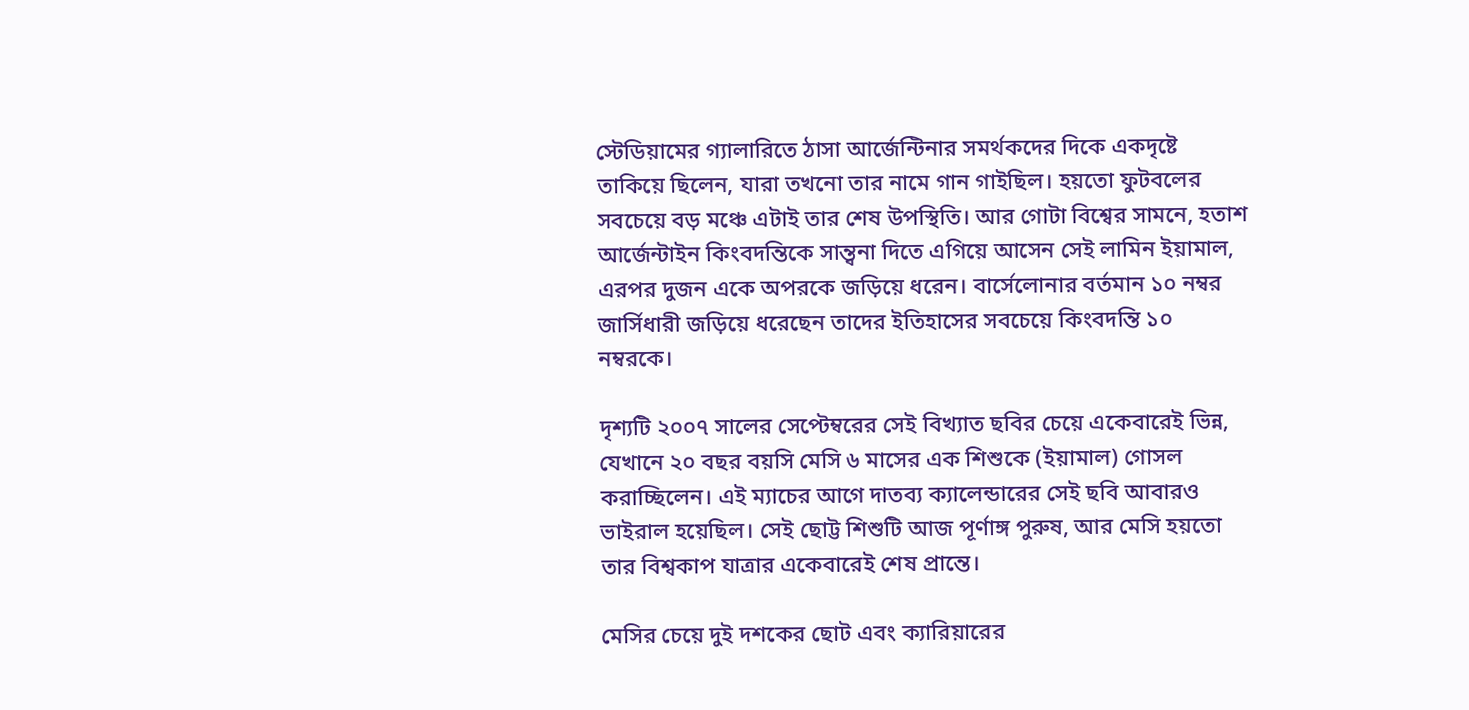স্টেডিয়ামের গ্যালারিতে ঠাসা আর্জেন্টিনার সমর্থকদের দিকে একদৃষ্টে তাকিয়ে ছিলেন, যারা তখনো তার নামে গান গাইছিল। হয়তো ফুটবলের সবচেয়ে বড় মঞ্চে এটাই তার শেষ উপস্থিতি। আর গোটা বিশ্বের সামনে, হতাশ আর্জেন্টাইন কিংবদন্তিকে সান্ত্বনা দিতে এগিয়ে আসেন সেই লামিন ইয়ামাল, এরপর দুজন একে অপরকে জড়িয়ে ধরেন। বার্সেলোনার বর্তমান ১০ নম্বর জার্সিধারী জড়িয়ে ধরেছেন তাদের ইতিহাসের সবচেয়ে কিংবদন্তি ১০ নম্বরকে।

দৃশ্যটি ২০০৭ সালের সেপ্টেম্বরের সেই বিখ্যাত ছবির চেয়ে একেবারেই ভিন্ন, যেখানে ২০ বছর বয়সি মেসি ৬ মাসের এক শিশুকে (ইয়ামাল) গোসল করাচ্ছিলেন। এই ম্যাচের আগে দাতব্য ক্যালেন্ডারের সেই ছবি আবারও ভাইরাল হয়েছিল। সেই ছোট্ট শিশুটি আজ পূর্ণাঙ্গ পুরুষ, আর মেসি হয়তো তার বিশ্বকাপ যাত্রার একেবারেই শেষ প্রান্তে।

মেসির চেয়ে দুই দশকের ছোট এবং ক্যারিয়ারের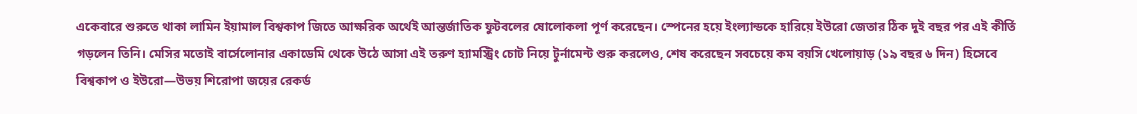একেবারে শুরুতে থাকা লামিন ইয়ামাল বিশ্বকাপ জিতে আক্ষরিক অর্থেই আন্তর্জাতিক ফুটবলের ষোলোকলা পূর্ণ করেছেন। স্পেনের হয়ে ইংল্যান্ডকে হারিয়ে ইউরো জেতার ঠিক দুই বছর পর এই কীর্তি গড়লেন তিনি। মেসির মতোই বার্সেলোনার একাডেমি থেকে উঠে আসা এই তরুণ হ্যামস্ট্রিং চোট নিয়ে টুর্নামেন্ট শুরু করলেও, শেষ করেছেন সবচেয়ে কম বয়সি খেলোয়াড় (১৯ বছর ৬ দিন) হিসেবে বিশ্বকাপ ও ইউরো—উভয় শিরোপা জয়ের রেকর্ড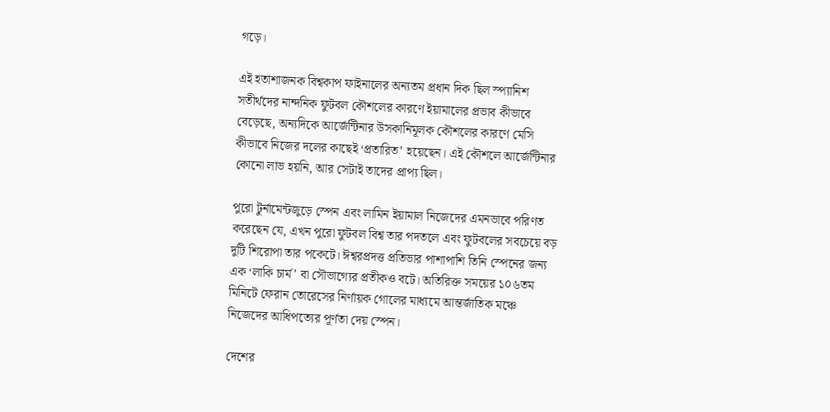গড়ে।

এই হতাশাজনক বিশ্বকাপ ফাইনালের অন্যতম প্রধান দিক ছিল স্প্যানিশ সতীর্থদের নান্দনিক ফুটবল কৌশলের কারণে ইয়ামালের প্রভাব কীভাবে বেড়েছে, অন্যদিকে আর্জেন্টিনার উসকানিমূলক কৌশলের কারণে মেসি কীভাবে নিজের দলের কাছেই ‘প্রতারিত’ হয়েছেন। এই কৌশলে আর্জেন্টিনার কোনো লাভ হয়নি, আর সেটাই তাদের প্রাপ্য ছিল।

পুরো টুর্নামেন্টজুড়ে স্পেন এবং লামিন ইয়ামাল নিজেদের এমনভাবে পরিণত করেছেন যে, এখন পুরো ফুটবল বিশ্ব তার পদতলে এবং ফুটবলের সবচেয়ে বড় দুটি শিরোপা তার পকেটে। ঈশ্বরপ্রদত্ত প্রতিভার পাশাপাশি তিনি স্পেনের জন্য এক ‘লাকি চার্ম’ বা সৌভাগ্যের প্রতীকও বটে। অতিরিক্ত সময়ের ১০৬তম মিনিটে ফেরান তোরেসের নির্ণায়ক গোলের মাধ্যমে আন্তর্জাতিক মঞ্চে নিজেদের আধিপত্যের পূর্ণতা দেয় স্পেন।

দেশের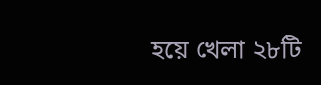হয়ে খেলা ২৮টি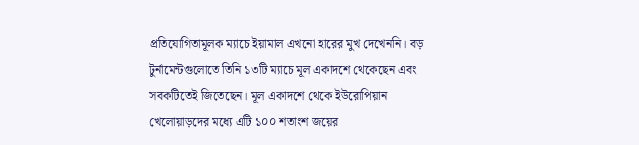প্রতিযোগিতামূলক ম্যাচে ইয়ামাল এখনো হারের মুখ দেখেননি। বড় টুর্নামেন্টগুলোতে তিনি ১৩টি ম্যাচে মূল একাদশে থেকেছেন এবং সবকটিতেই জিতেছেন। মূল একাদশে থেকে ইউরোপিয়ান খেলোয়াড়দের মধ্যে এটি ১০০ শতাংশ জয়ের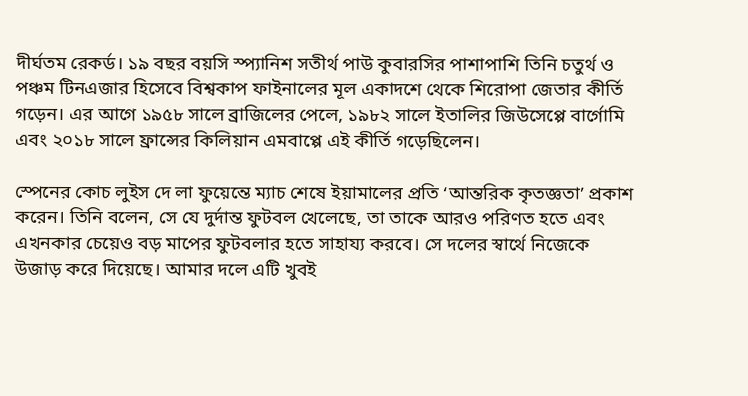দীর্ঘতম রেকর্ড। ১৯ বছর বয়সি স্প্যানিশ সতীর্থ পাউ কুবারসির পাশাপাশি তিনি চতুর্থ ও পঞ্চম টিনএজার হিসেবে বিশ্বকাপ ফাইনালের মূল একাদশে থেকে শিরোপা জেতার কীর্তি গড়েন। এর আগে ১৯৫৮ সালে ব্রাজিলের পেলে, ১৯৮২ সালে ইতালির জিউসেপ্পে বার্গোমি এবং ২০১৮ সালে ফ্রান্সের কিলিয়ান এমবাপ্পে এই কীর্তি গড়েছিলেন।

স্পেনের কোচ লুইস দে লা ফুয়েন্তে ম্যাচ শেষে ইয়ামালের প্রতি ‘আন্তরিক কৃতজ্ঞতা’ প্রকাশ করেন। তিনি বলেন, সে যে দুর্দান্ত ফুটবল খেলেছে, তা তাকে আরও পরিণত হতে এবং এখনকার চেয়েও বড় মাপের ফুটবলার হতে সাহায্য করবে। সে দলের স্বার্থে নিজেকে উজাড় করে দিয়েছে। আমার দলে এটি খুবই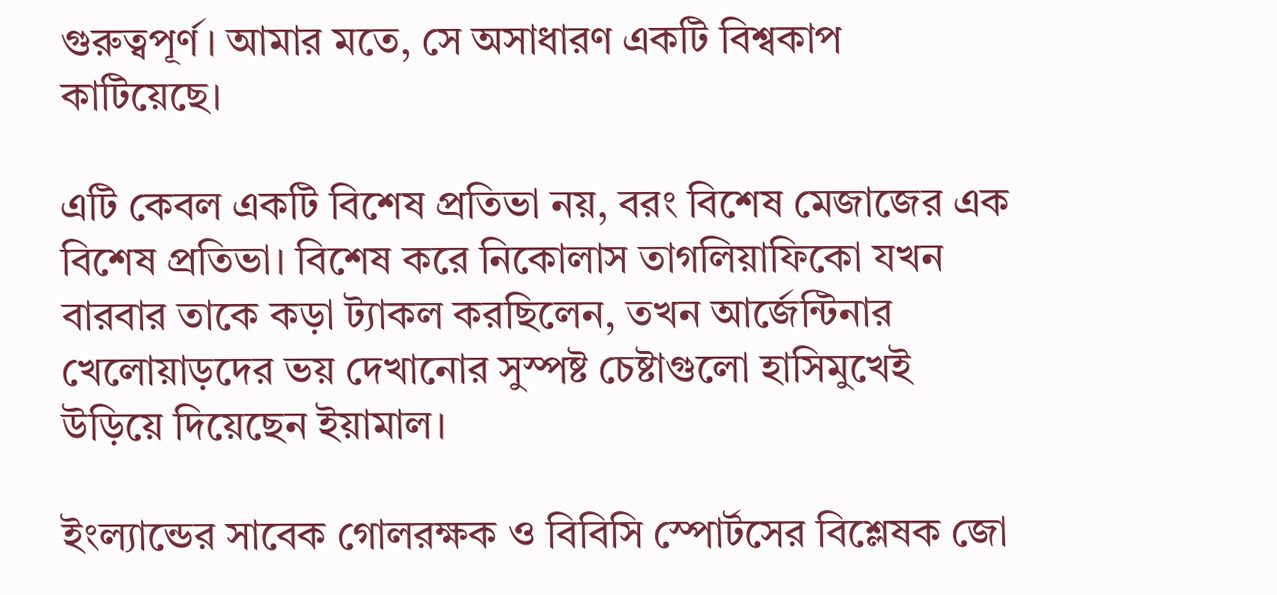গুরুত্বপূর্ণ। আমার মতে, সে অসাধারণ একটি বিশ্বকাপ কাটিয়েছে।

এটি কেবল একটি বিশেষ প্রতিভা নয়, বরং বিশেষ মেজাজের এক বিশেষ প্রতিভা। বিশেষ করে নিকোলাস তাগলিয়াফিকো যখন বারবার তাকে কড়া ট্যাকল করছিলেন, তখন আর্জেন্টিনার খেলোয়াড়দের ভয় দেখানোর সুস্পষ্ট চেষ্টাগুলো হাসিমুখেই উড়িয়ে দিয়েছেন ইয়ামাল।

ইংল্যান্ডের সাবেক গোলরক্ষক ও বিবিসি স্পোর্টসের বিশ্লেষক জো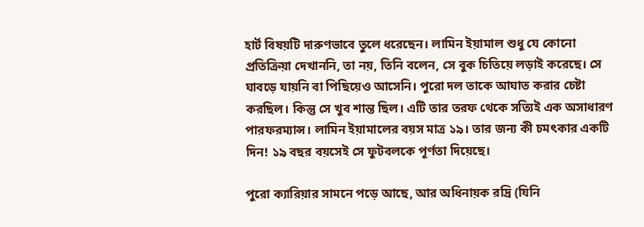হার্ট বিষয়টি দারুণভাবে তুলে ধরেছেন। লামিন ইয়ামাল শুধু যে কোনো প্রতিক্রিয়া দেখাননি, তা নয়, তিনি বলেন, সে বুক চিতিয়ে লড়াই করেছে। সে ঘাবড়ে যায়নি বা পিছিয়েও আসেনি। পুরো দল তাকে আঘাত করার চেষ্টা করছিল। কিন্তু সে খুব শান্ত ছিল। এটি তার তরফ থেকে সত্যিই এক অসাধারণ পারফরম্যান্স। লামিন ইয়ামালের বয়স মাত্র ১৯। তার জন্য কী চমৎকার একটি দিন! ১৯ বছর বয়সেই সে ফুটবলকে পূর্ণতা দিয়েছে।

পুরো ক্যারিয়ার সামনে পড়ে আছে, আর অধিনায়ক রদ্রি (যিনি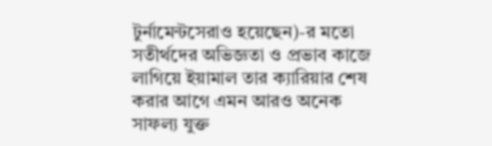টুর্নামেন্টসেরাও হয়েছেন)-র মতো সতীর্থদের অভিজ্ঞতা ও প্রভাব কাজে লাগিয়ে ইয়ামাল তার ক্যারিয়ার শেষ করার আগে এমন আরও অনেক সাফল্য যুক্ত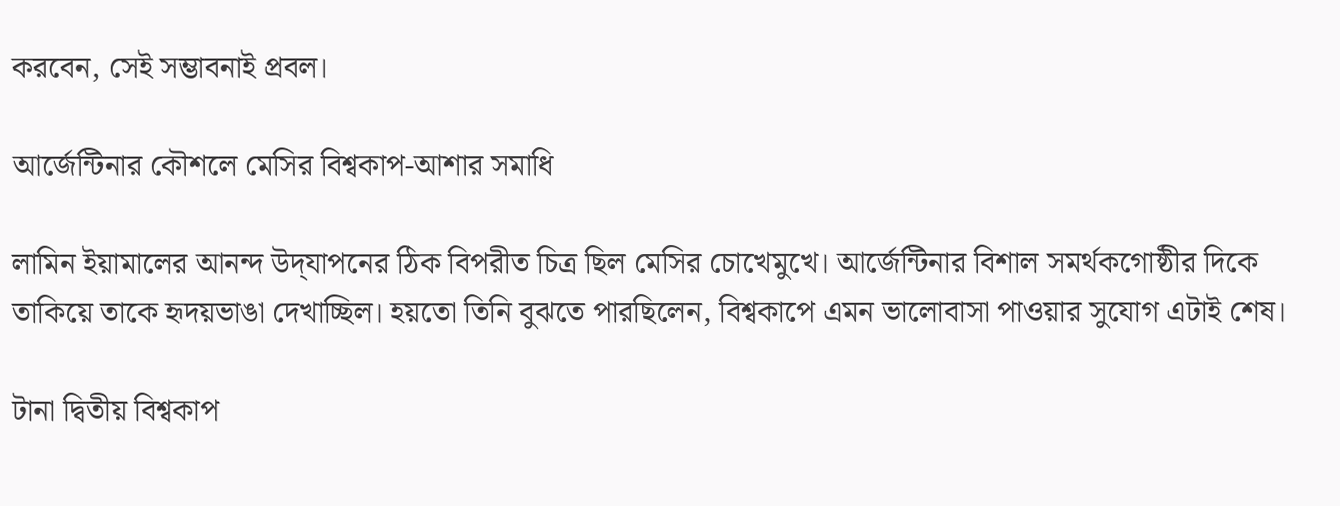করবেন, সেই সম্ভাবনাই প্রবল।

আর্জেন্টিনার কৌশলে মেসির বিশ্বকাপ-আশার সমাধি

লামিন ইয়ামালের আনন্দ উদ্‌যাপনের ঠিক বিপরীত চিত্র ছিল মেসির চোখেমুখে। আর্জেন্টিনার বিশাল সমর্থকগোষ্ঠীর দিকে তাকিয়ে তাকে হৃদয়ভাঙা দেখাচ্ছিল। হয়তো তিনি বুঝতে পারছিলেন, বিশ্বকাপে এমন ভালোবাসা পাওয়ার সুযোগ এটাই শেষ।

টানা দ্বিতীয় বিশ্বকাপ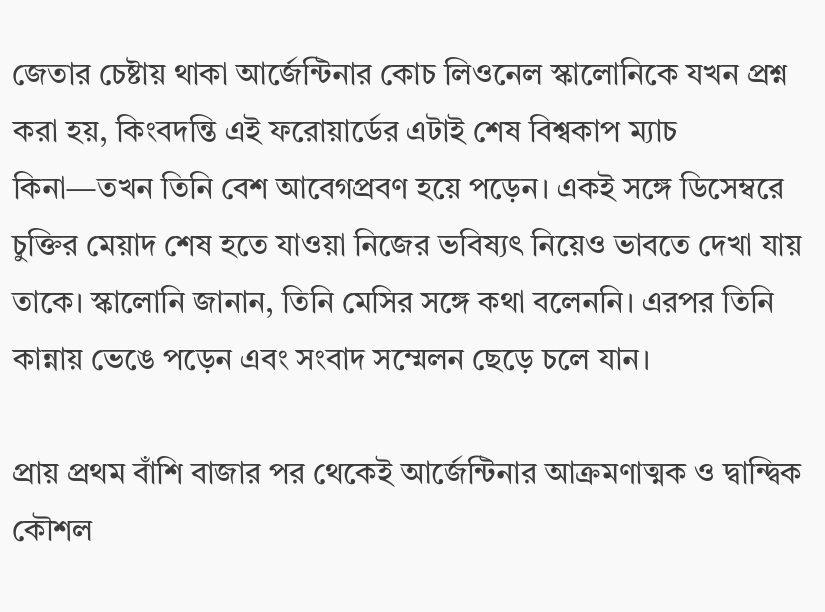জেতার চেষ্টায় থাকা আর্জেন্টিনার কোচ লিওনেল স্কালোনিকে যখন প্রশ্ন করা হয়, কিংবদন্তি এই ফরোয়ার্ডের এটাই শেষ বিশ্বকাপ ম্যাচ কিনা—তখন তিনি বেশ আবেগপ্রবণ হয়ে পড়েন। একই সঙ্গে ডিসেম্বরে চুক্তির মেয়াদ শেষ হতে যাওয়া নিজের ভবিষ্যৎ নিয়েও ভাবতে দেখা যায় তাকে। স্কালোনি জানান, তিনি মেসির সঙ্গে কথা বলেননি। এরপর তিনি কান্নায় ভেঙে পড়েন এবং সংবাদ সম্মেলন ছেড়ে চলে যান।

প্রায় প্রথম বাঁশি বাজার পর থেকেই আর্জেন্টিনার আক্রমণাত্মক ও দ্বান্দ্বিক কৌশল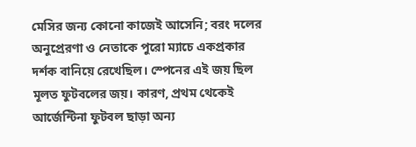মেসির জন্য কোনো কাজেই আসেনি; বরং দলের অনুপ্রেরণা ও নেতাকে পুরো ম্যাচে একপ্রকার দর্শক বানিয়ে রেখেছিল। স্পেনের এই জয় ছিল মূলত ফুটবলের জয়। কারণ, প্রথম থেকেই আর্জেন্টিনা ফুটবল ছাড়া অন্য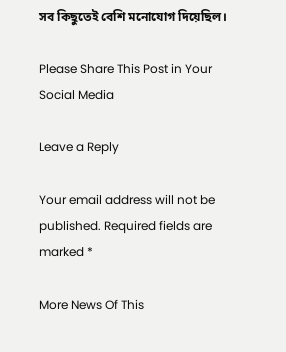সব কিছুতেই বেশি মনোযোগ দিয়েছিল।

Please Share This Post in Your Social Media

Leave a Reply

Your email address will not be published. Required fields are marked *

More News Of This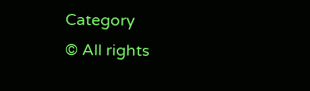Category
© All rights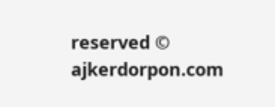reserved © ajkerdorpon.com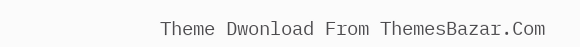Theme Dwonload From ThemesBazar.Com